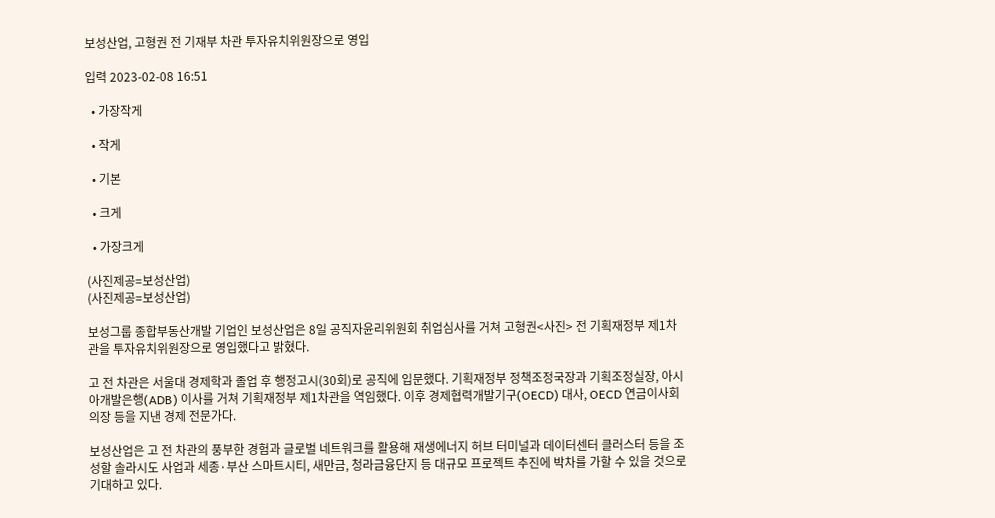보성산업, 고형권 전 기재부 차관 투자유치위원장으로 영입

입력 2023-02-08 16:51

  • 가장작게

  • 작게

  • 기본

  • 크게

  • 가장크게

(사진제공=보성산업)
(사진제공=보성산업)

보성그룹 종합부동산개발 기업인 보성산업은 8일 공직자윤리위원회 취업심사를 거쳐 고형권<사진> 전 기획재정부 제1차관을 투자유치위원장으로 영입했다고 밝혔다.

고 전 차관은 서울대 경제학과 졸업 후 행정고시(30회)로 공직에 입문했다. 기획재정부 정책조정국장과 기획조정실장, 아시아개발은행(ADB) 이사를 거쳐 기획재정부 제1차관을 역임했다. 이후 경제협력개발기구(OECD) 대사, OECD 연금이사회 의장 등을 지낸 경제 전문가다.

보성산업은 고 전 차관의 풍부한 경험과 글로벌 네트워크를 활용해 재생에너지 허브 터미널과 데이터센터 클러스터 등을 조성할 솔라시도 사업과 세종·부산 스마트시티, 새만금, 청라금융단지 등 대규모 프로젝트 추진에 박차를 가할 수 있을 것으로 기대하고 있다.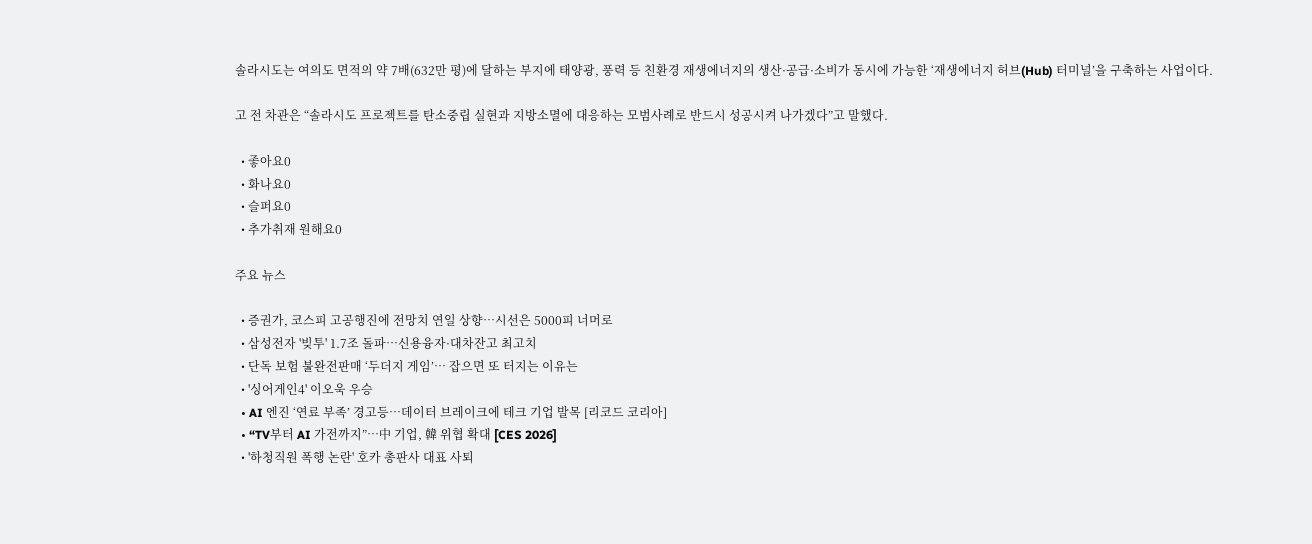솔라시도는 여의도 면적의 약 7배(632만 평)에 달하는 부지에 태양광, 풍력 등 친환경 재생에너지의 생산·공급·소비가 동시에 가능한 ‘재생에너지 허브(Hub) 터미널’을 구축하는 사업이다.

고 전 차관은 “솔라시도 프로젝트를 탄소중립 실현과 지방소멸에 대응하는 모범사례로 반드시 성공시켜 나가겠다”고 말했다.

  • 좋아요0
  • 화나요0
  • 슬퍼요0
  • 추가취재 원해요0

주요 뉴스

  • 증권가, 코스피 고공행진에 전망치 연일 상향⋯시선은 5000피 너머로
  • 삼성전자 '빚투' 1.7조 돌파…신용융자·대차잔고 최고치
  • 단독 보험 불완전판매 ‘두더지 게임’… 잡으면 또 터지는 이유는
  • '싱어게인4' 이오욱 우승
  • AI 엔진 ‘연료 부족’ 경고등…데이터 브레이크에 테크 기업 발목 [리코드 코리아]
  • “TV부터 AI 가전까지”⋯中 기업, 韓 위협 확대 [CES 2026]
  • '하청직원 폭행 논란' 호카 총판사 대표 사퇴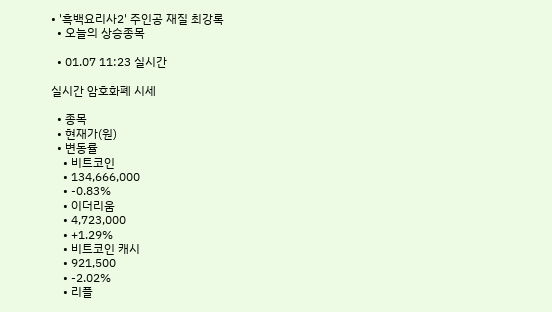• '흑백요리사2' 주인공 재질 최강록
  • 오늘의 상승종목

  • 01.07 11:23 실시간

실시간 암호화폐 시세

  • 종목
  • 현재가(원)
  • 변동률
    • 비트코인
    • 134,666,000
    • -0.83%
    • 이더리움
    • 4,723,000
    • +1.29%
    • 비트코인 캐시
    • 921,500
    • -2.02%
    • 리플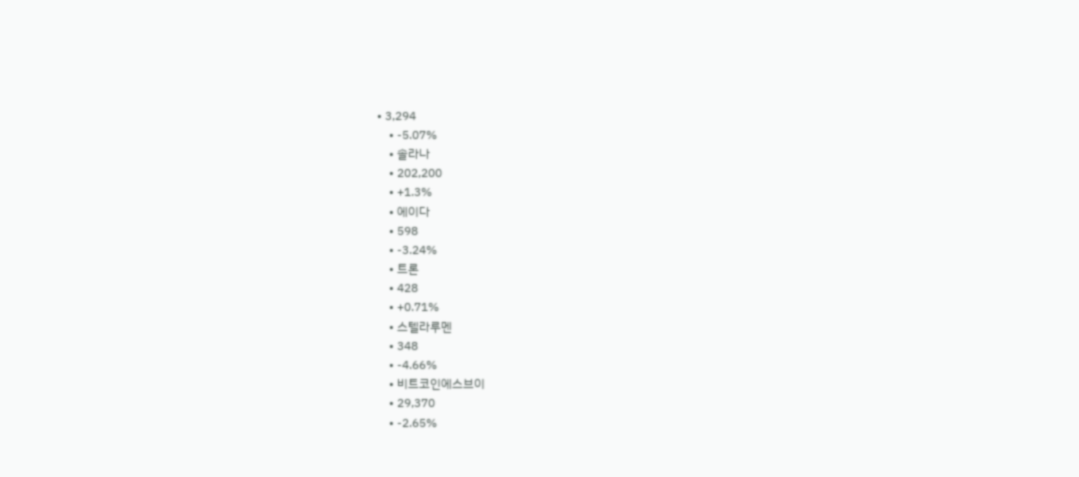• 3,294
    • -5.07%
    • 솔라나
    • 202,200
    • +1.3%
    • 에이다
    • 598
    • -3.24%
    • 트론
    • 428
    • +0.71%
    • 스텔라루멘
    • 348
    • -4.66%
    • 비트코인에스브이
    • 29,370
    • -2.65%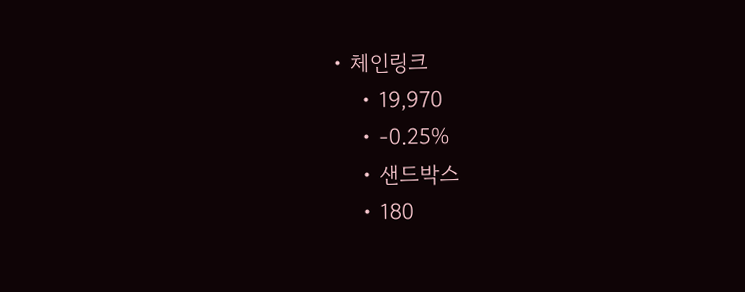• 체인링크
    • 19,970
    • -0.25%
    • 샌드박스
    • 180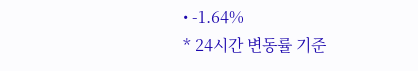• -1.64%
* 24시간 변동률 기준